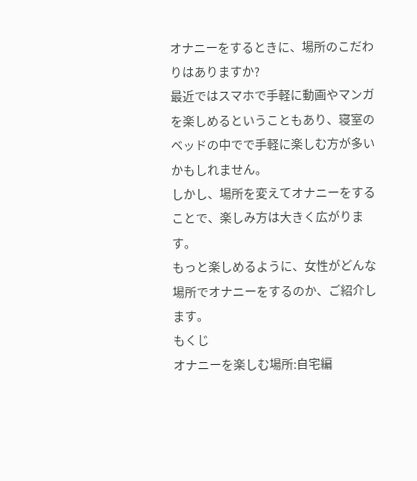オナニーをするときに、場所のこだわりはありますか?
最近ではスマホで手軽に動画やマンガを楽しめるということもあり、寝室のベッドの中でで手軽に楽しむ方が多いかもしれません。
しかし、場所を変えてオナニーをすることで、楽しみ方は大きく広がります。
もっと楽しめるように、女性がどんな場所でオナニーをするのか、ご紹介します。
もくじ
オナニーを楽しむ場所:自宅編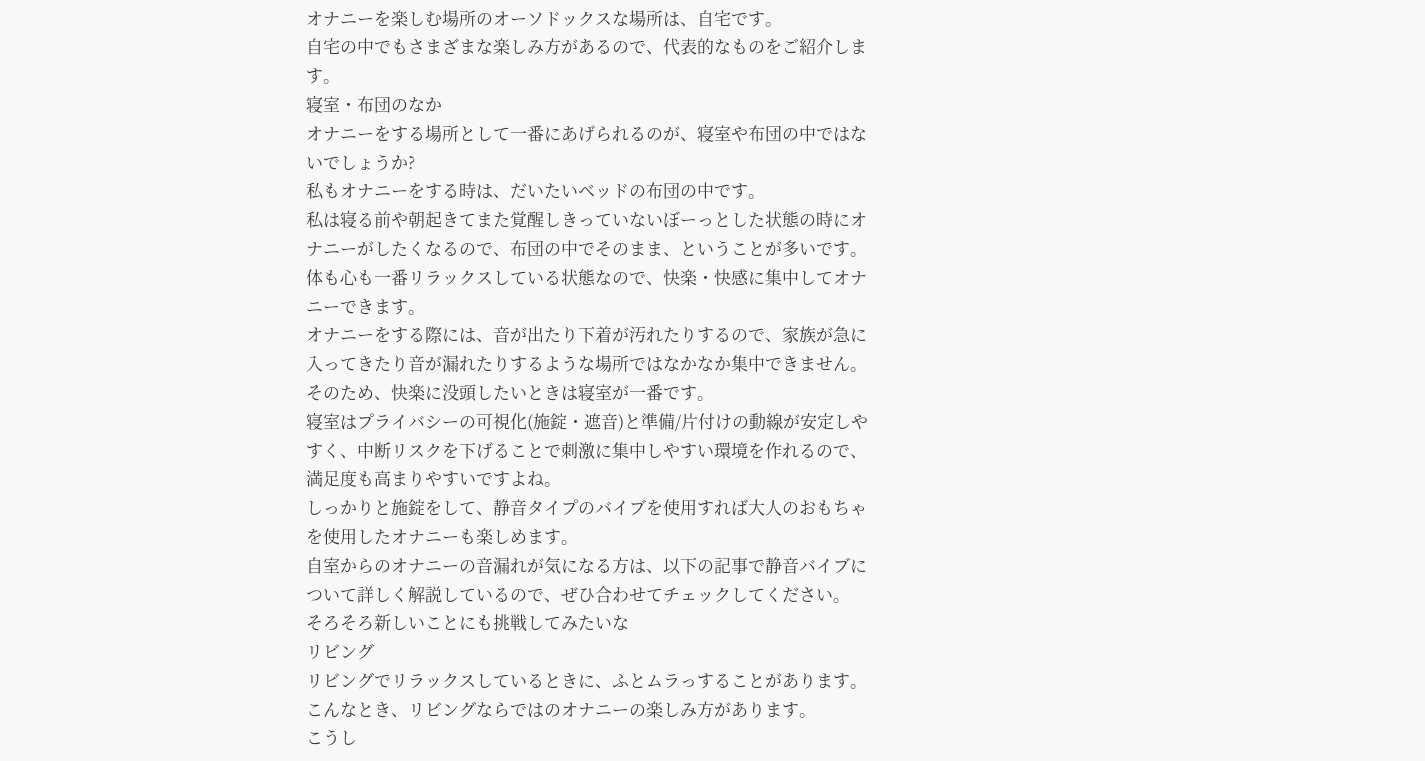オナニーを楽しむ場所のオーソドックスな場所は、自宅です。
自宅の中でもさまざまな楽しみ方があるので、代表的なものをご紹介します。
寝室・布団のなか
オナニーをする場所として一番にあげられるのが、寝室や布団の中ではないでしょうか?
私もオナニーをする時は、だいたいベッドの布団の中です。
私は寝る前や朝起きてまた覚醒しきっていないぼーっとした状態の時にオナニーがしたくなるので、布団の中でそのまま、ということが多いです。
体も心も一番リラックスしている状態なので、快楽・快感に集中してオナニーできます。
オナニーをする際には、音が出たり下着が汚れたりするので、家族が急に入ってきたり音が漏れたりするような場所ではなかなか集中できません。
そのため、快楽に没頭したいときは寝室が一番です。
寝室はプライバシーの可視化(施錠・遮音)と準備/片付けの動線が安定しやすく、中断リスクを下げることで刺激に集中しやすい環境を作れるので、満足度も高まりやすいですよね。
しっかりと施錠をして、静音タイプのバイブを使用すれば大人のおもちゃを使用したオナニーも楽しめます。
自室からのオナニーの音漏れが気になる方は、以下の記事で静音バイブについて詳しく解説しているので、ぜひ合わせてチェックしてください。
そろそろ新しいことにも挑戦してみたいな
リビング
リビングでリラックスしているときに、ふとムラっすることがあります。
こんなとき、リビングならではのオナニーの楽しみ方があります。
こうし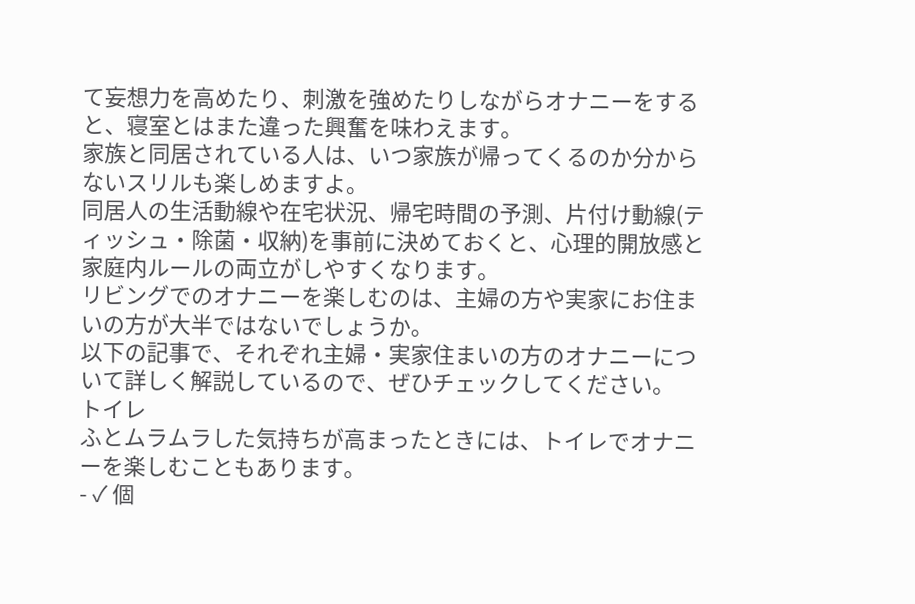て妄想力を高めたり、刺激を強めたりしながらオナニーをすると、寝室とはまた違った興奮を味わえます。
家族と同居されている人は、いつ家族が帰ってくるのか分からないスリルも楽しめますよ。
同居人の生活動線や在宅状況、帰宅時間の予測、片付け動線(ティッシュ・除菌・収納)を事前に決めておくと、心理的開放感と家庭内ルールの両立がしやすくなります。
リビングでのオナニーを楽しむのは、主婦の方や実家にお住まいの方が大半ではないでしょうか。
以下の記事で、それぞれ主婦・実家住まいの方のオナニーについて詳しく解説しているので、ぜひチェックしてください。
トイレ
ふとムラムラした気持ちが高まったときには、トイレでオナニーを楽しむこともあります。
- ✓ 個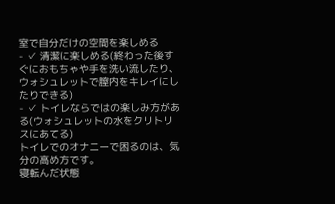室で自分だけの空間を楽しめる
- ✓ 清潔に楽しめる(終わった後すぐにおもちゃや手を洗い流したり、ウォシュレットで膣内をキレイにしたりできる)
- ✓ トイレならではの楽しみ方がある(ウォシュレットの水をクリトリスにあてる)
トイレでのオナニーで困るのは、気分の高め方です。
寝転んだ状態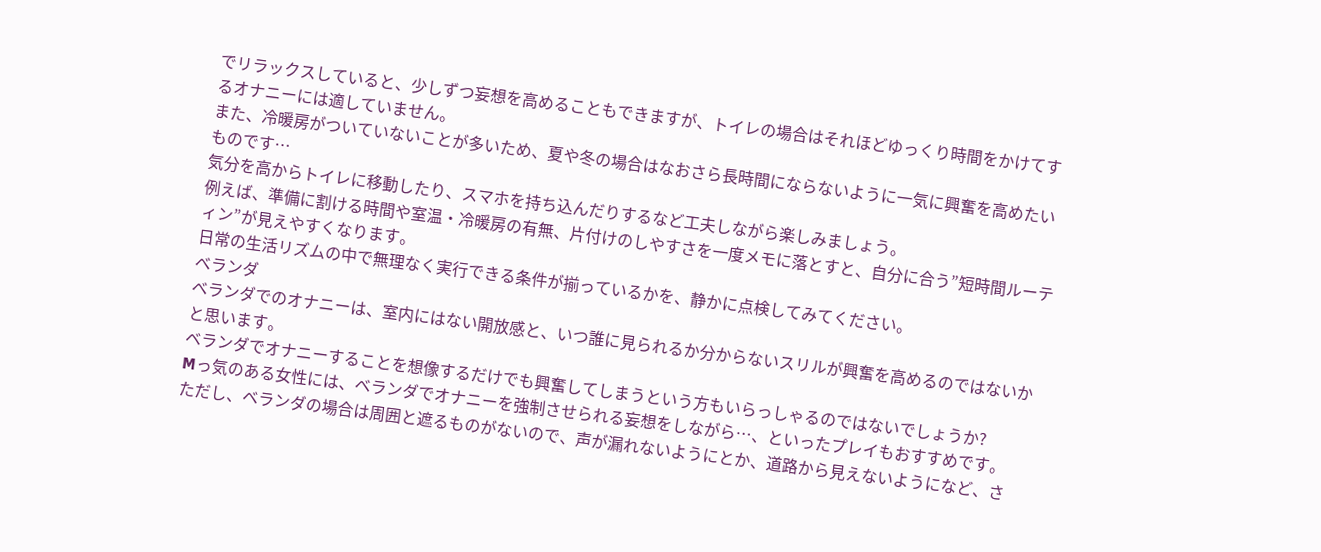でリラックスしていると、少しずつ妄想を高めることもできますが、トイレの場合はそれほどゆっくり時間をかけてするオナニーには適していません。
また、冷暖房がついていないことが多いため、夏や冬の場合はなおさら長時間にならないように一気に興奮を高めたいものです…
気分を高からトイレに移動したり、スマホを持ち込んだりするなど工夫しながら楽しみましょう。
例えば、準備に割ける時間や室温・冷暖房の有無、片付けのしやすさを一度メモに落とすと、自分に合う”短時間ルーティン”が見えやすくなります。
日常の生活リズムの中で無理なく実行できる条件が揃っているかを、静かに点検してみてください。
ベランダ
ベランダでのオナニーは、室内にはない開放感と、いつ誰に見られるか分からないスリルが興奮を高めるのではないかと思います。
ベランダでオナニーすることを想像するだけでも興奮してしまうという方もいらっしゃるのではないでしょうか?
Mっ気のある女性には、ベランダでオナニーを強制させられる妄想をしながら…、といったプレイもおすすめです。
ただし、ベランダの場合は周囲と遮るものがないので、声が漏れないようにとか、道路から見えないようになど、さ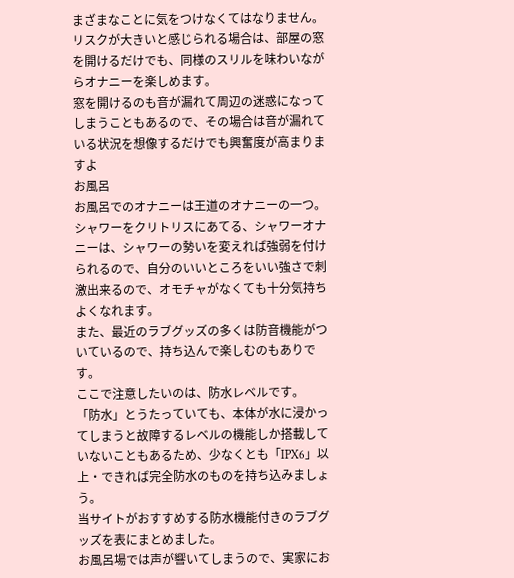まざまなことに気をつけなくてはなりません。
リスクが大きいと感じられる場合は、部屋の窓を開けるだけでも、同様のスリルを味わいながらオナニーを楽しめます。
窓を開けるのも音が漏れて周辺の迷惑になってしまうこともあるので、その場合は音が漏れている状況を想像するだけでも興奮度が高まりますよ
お風呂
お風呂でのオナニーは王道のオナニーの一つ。
シャワーをクリトリスにあてる、シャワーオナニーは、シャワーの勢いを変えれば強弱を付けられるので、自分のいいところをいい強さで刺激出来るので、オモチャがなくても十分気持ちよくなれます。
また、最近のラブグッズの多くは防音機能がついているので、持ち込んで楽しむのもありです。
ここで注意したいのは、防水レベルです。
「防水」とうたっていても、本体が水に浸かってしまうと故障するレベルの機能しか搭載していないこともあるため、少なくとも「IPX6」以上・できれば完全防水のものを持ち込みましょう。
当サイトがおすすめする防水機能付きのラブグッズを表にまとめました。
お風呂場では声が響いてしまうので、実家にお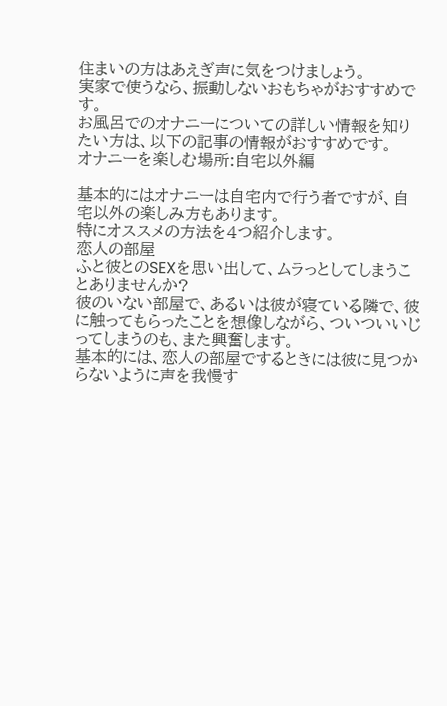住まいの方はあえぎ声に気をつけましょう。
実家で使うなら、振動しないおもちゃがおすすめです。
お風呂でのオナニーについての詳しい情報を知りたい方は、以下の記事の情報がおすすめです。
オナニーを楽しむ場所:自宅以外編

基本的にはオナニーは自宅内で行う者ですが、自宅以外の楽しみ方もあります。
特にオススメの方法を4つ紹介します。
恋人の部屋
ふと彼とのSEXを思い出して、ムラっとしてしまうことありませんか?
彼のいない部屋で、あるいは彼が寝ている隣で、彼に触ってもらったことを想像しながら、ついついいじってしまうのも、また興奮します。
基本的には、恋人の部屋でするときには彼に見つからないように声を我慢す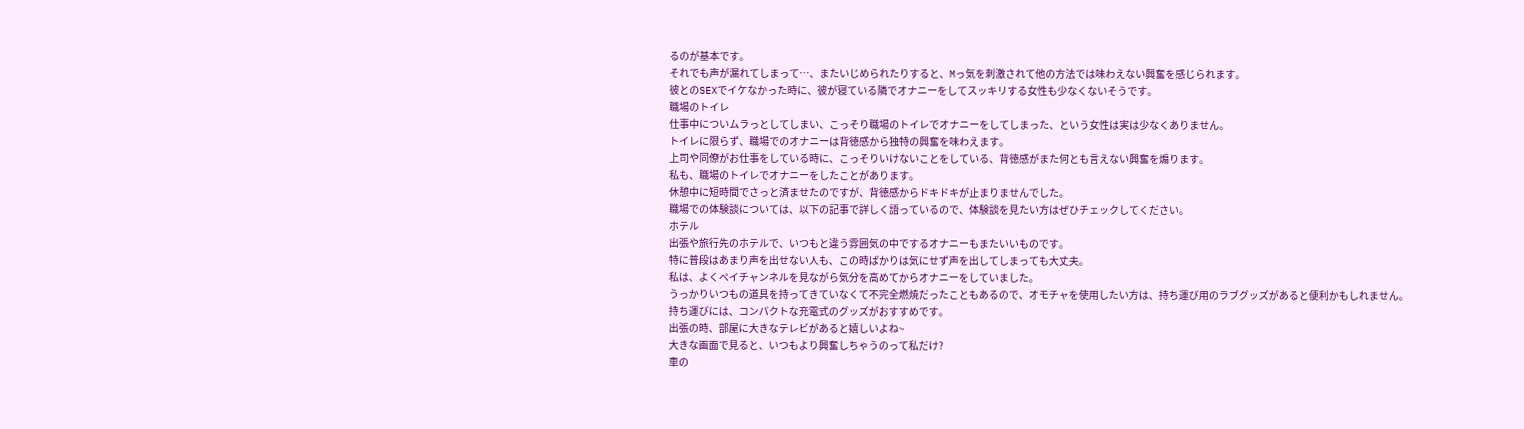るのが基本です。
それでも声が漏れてしまって…、またいじめられたりすると、Mっ気を刺激されて他の方法では味わえない興奮を感じられます。
彼とのSEXでイケなかった時に、彼が寝ている隣でオナニーをしてスッキリする女性も少なくないそうです。
職場のトイレ
仕事中についムラっとしてしまい、こっそり職場のトイレでオナニーをしてしまった、という女性は実は少なくありません。
トイレに限らず、職場でのオナニーは背徳感から独特の興奮を味わえます。
上司や同僚がお仕事をしている時に、こっそりいけないことをしている、背徳感がまた何とも言えない興奮を煽ります。
私も、職場のトイレでオナニーをしたことがあります。
休憩中に短時間でさっと済ませたのですが、背徳感からドキドキが止まりませんでした。
職場での体験談については、以下の記事で詳しく語っているので、体験談を見たい方はぜひチェックしてください。
ホテル
出張や旅行先のホテルで、いつもと違う雰囲気の中でするオナニーもまたいいものです。
特に普段はあまり声を出せない人も、この時ばかりは気にせず声を出してしまっても大丈夫。
私は、よくペイチャンネルを見ながら気分を高めてからオナニーをしていました。
うっかりいつもの道具を持ってきていなくて不完全燃焼だったこともあるので、オモチャを使用したい方は、持ち運び用のラブグッズがあると便利かもしれません。
持ち運びには、コンパクトな充電式のグッズがおすすめです。
出張の時、部屋に大きなテレビがあると嬉しいよね~
大きな画面で見ると、いつもより興奮しちゃうのって私だけ?
車の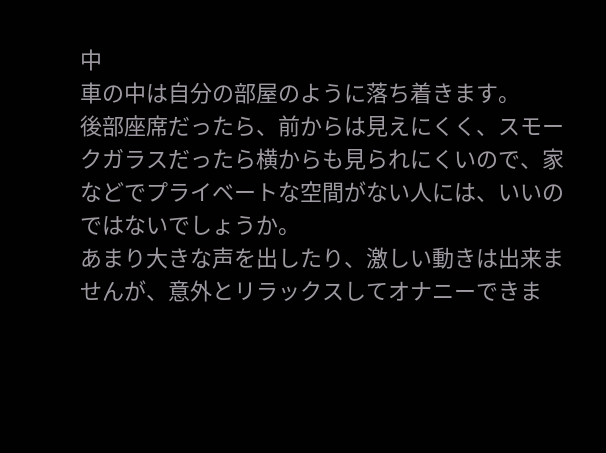中
車の中は自分の部屋のように落ち着きます。
後部座席だったら、前からは見えにくく、スモークガラスだったら横からも見られにくいので、家などでプライベートな空間がない人には、いいのではないでしょうか。
あまり大きな声を出したり、激しい動きは出来ませんが、意外とリラックスしてオナニーできま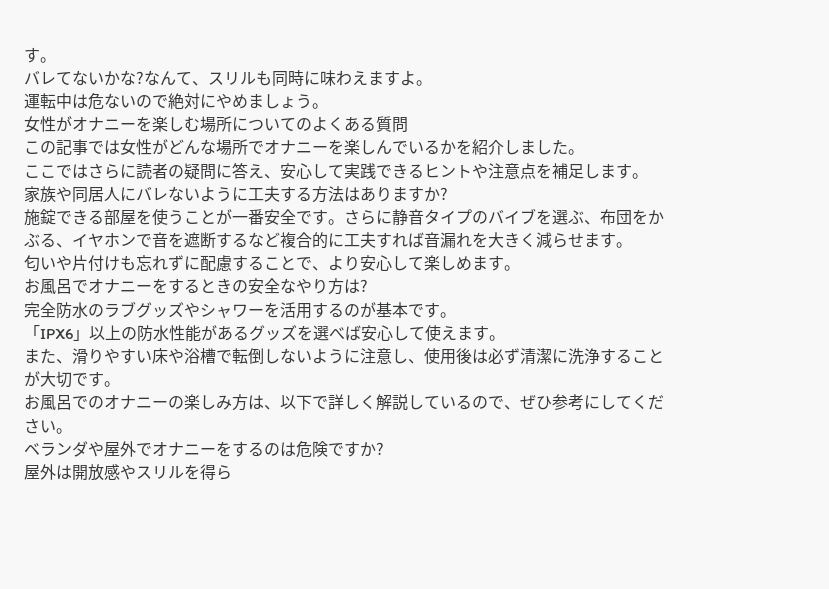す。
バレてないかな?なんて、スリルも同時に味わえますよ。
運転中は危ないので絶対にやめましょう。
女性がオナニーを楽しむ場所についてのよくある質問
この記事では女性がどんな場所でオナニーを楽しんでいるかを紹介しました。
ここではさらに読者の疑問に答え、安心して実践できるヒントや注意点を補足します。
家族や同居人にバレないように工夫する方法はありますか?
施錠できる部屋を使うことが一番安全です。さらに静音タイプのバイブを選ぶ、布団をかぶる、イヤホンで音を遮断するなど複合的に工夫すれば音漏れを大きく減らせます。
匂いや片付けも忘れずに配慮することで、より安心して楽しめます。
お風呂でオナニーをするときの安全なやり方は?
完全防水のラブグッズやシャワーを活用するのが基本です。
「IPX6」以上の防水性能があるグッズを選べば安心して使えます。
また、滑りやすい床や浴槽で転倒しないように注意し、使用後は必ず清潔に洗浄することが大切です。
お風呂でのオナニーの楽しみ方は、以下で詳しく解説しているので、ぜひ参考にしてください。
ベランダや屋外でオナニーをするのは危険ですか?
屋外は開放感やスリルを得ら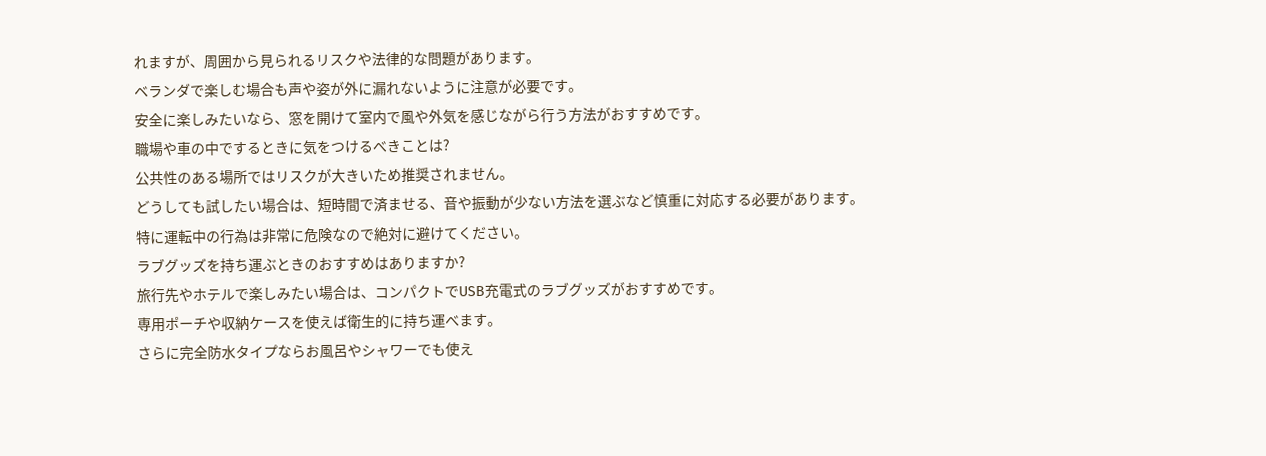れますが、周囲から見られるリスクや法律的な問題があります。
ベランダで楽しむ場合も声や姿が外に漏れないように注意が必要です。
安全に楽しみたいなら、窓を開けて室内で風や外気を感じながら行う方法がおすすめです。
職場や車の中でするときに気をつけるべきことは?
公共性のある場所ではリスクが大きいため推奨されません。
どうしても試したい場合は、短時間で済ませる、音や振動が少ない方法を選ぶなど慎重に対応する必要があります。
特に運転中の行為は非常に危険なので絶対に避けてください。
ラブグッズを持ち運ぶときのおすすめはありますか?
旅行先やホテルで楽しみたい場合は、コンパクトでUSB充電式のラブグッズがおすすめです。
専用ポーチや収納ケースを使えば衛生的に持ち運べます。
さらに完全防水タイプならお風呂やシャワーでも使え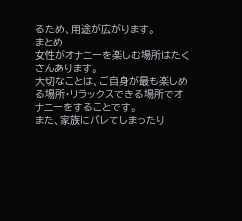るため、用途が広がります。
まとめ
女性がオナニーを楽しむ場所はたくさんあります。
大切なことは、ご自身が最も楽しめる場所・リラックスできる場所でオナニーをすることです。
また、家族にバレてしまったり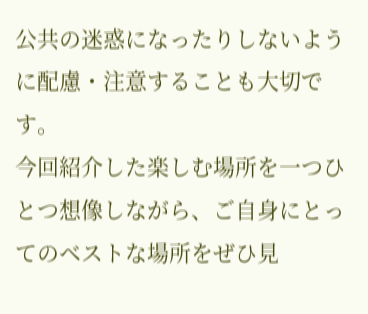公共の迷惑になったりしないように配慮・注意することも大切です。
今回紹介した楽しむ場所を一つひとつ想像しながら、ご自身にとってのベストな場所をぜひ見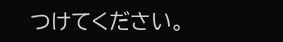つけてください。